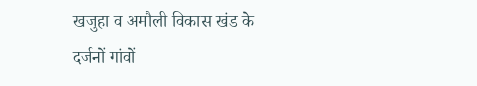खजुहा व अमौली विकास खंड के दर्जनों गांवों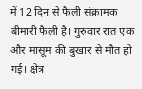में 12 दिन से फैली संक्रामक बीमारी फैली है। गुरुवार रात एक और मासूम की बुखार से मौत हो गई। क्षेत्र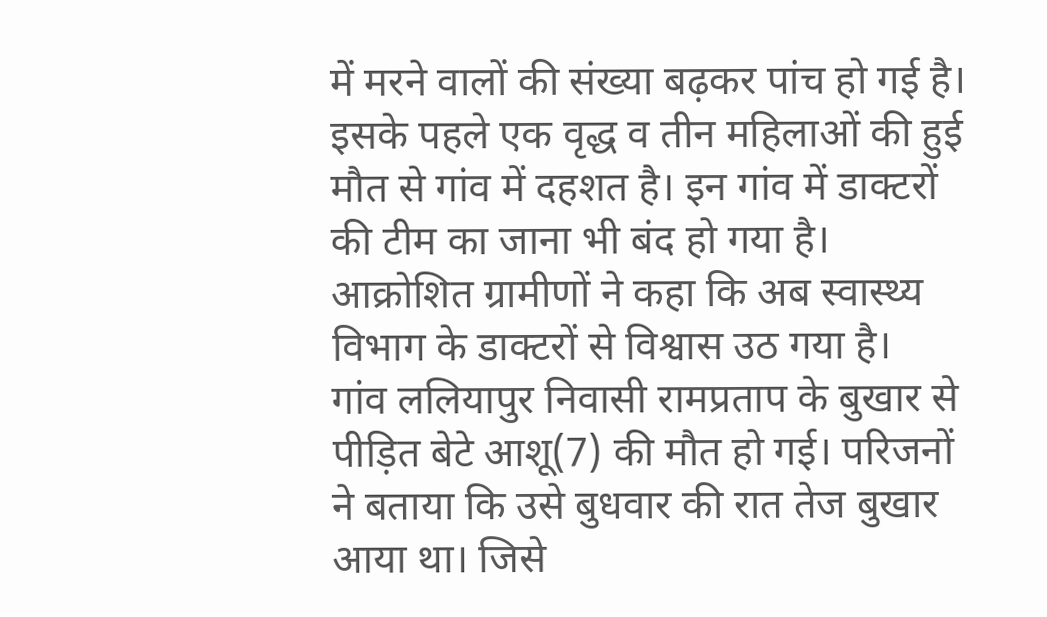में मरने वालों की संख्या बढ़कर पांच हो गई है। इसके पहले एक वृद्ध व तीन महिलाओं की हुई मौत से गांव में दहशत है। इन गांव में डाक्टरों की टीम का जाना भी बंद हो गया है। आक्रोशित ग्रामीणों ने कहा कि अब स्वास्थ्य विभाग के डाक्टरों से विश्वास उठ गया है।
गांव ललियापुर निवासी रामप्रताप के बुखार से पीड़ित बेटे आशू(7) की मौत हो गई। परिजनों ने बताया कि उसे बुधवार की रात तेज बुखार आया था। जिसे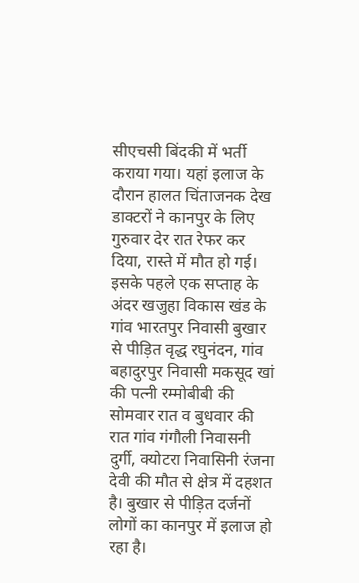सीएचसी बिंदकी में भर्ती कराया गया। यहां इलाज के दौरान हालत चिंताजनक देख डाक्टरों ने कानपुर के लिए गुरुवार देर रात रेफर कर दिया, रास्ते में मौत हो गई।
इसके पहले एक सप्ताह के अंदर खजुहा विकास खंड के गांव भारतपुर निवासी बुखार से पीड़ित वृद्ध रघुनंदन, गांव बहादुरपुर निवासी मकसूद खां की पत्नी रम्मोबीबी की सोमवार रात व बुधवार की रात गांव गंगौली निवासनी दुर्गी, क्योटरा निवासिनी रंजना देवी की मौत से क्षेत्र में दहशत है। बुखार से पीड़ित दर्जनों लोगों का कानपुर में इलाज हो रहा है।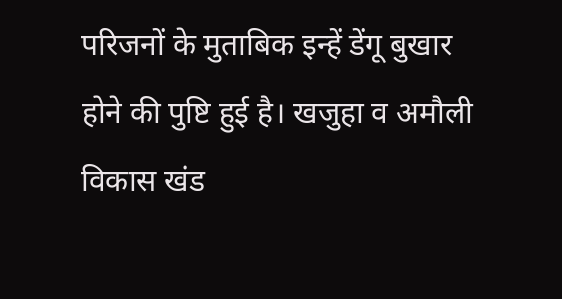परिजनों के मुताबिक इन्हें डेंगू बुखार होने की पुष्टि हुई है। खजुहा व अमौली विकास खंड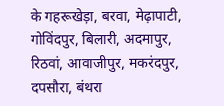के गहरूखेड़ा, बरवा, मेढ़ापाटी, गोविंदपुर, बिलारी, अदमापुर, रिठवां, आवाजीपुर, मकरंदपुर, दपसौरा, बंथरा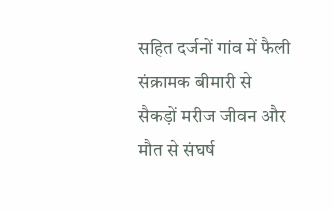सहित दर्जनों गांव में फैली संक्रामक बीमारी से सैकड़ों मरीज जीवन और मौत से संघर्ष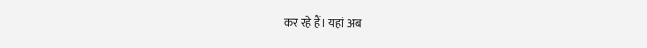कर रहे हैं। यहां अब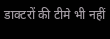डाक्टरों की टीमे भी नहीं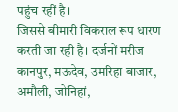पहुंच रहीं है।
जिससे बीमारी विकराल रूप धारण करती जा रही है। दर्जनों मरीज कानपुर, मऊदेव, उमरिहा बाजार, अमौली, जोनिहां,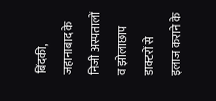बिंदकी, जहानाबाद के निजी अस्पतालों व झोलाछाप डाक्टरों से इलाज कराने के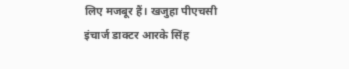लिए मजबूर हैं। खजुहा पीएचसी इंचार्ज डाक्टर आरके सिंह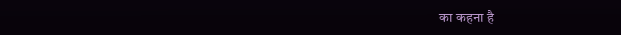का कहना है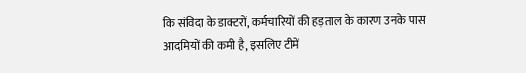कि संविदा के डाक्टरों, कर्मचारियों की हड़ताल के कारण उनके पास आदमियों की कमी है, इसलिए टीमें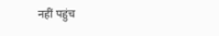नहीं पहुंच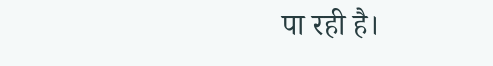पा रही है।